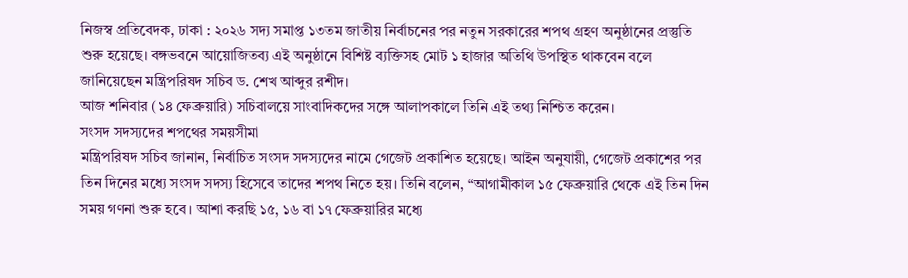নিজস্ব প্রতিবেদক, ঢাকা : ২০২৬ সদ্য সমাপ্ত ১৩তম জাতীয় নির্বাচনের পর নতুন সরকারের শপথ গ্রহণ অনুষ্ঠানের প্রস্তুতি শুরু হয়েছে। বঙ্গভবনে আয়োজিতব্য এই অনুষ্ঠানে বিশিষ্ট ব্যক্তিসহ মোট ১ হাজার অতিথি উপস্থিত থাকবেন বলে জানিয়েছেন মন্ত্রিপরিষদ সচিব ড. শেখ আব্দুর রশীদ।
আজ শনিবার (১৪ ফেব্রুয়ারি) সচিবালয়ে সাংবাদিকদের সঙ্গে আলাপকালে তিনি এই তথ্য নিশ্চিত করেন।
সংসদ সদস্যদের শপথের সময়সীমা
মন্ত্রিপরিষদ সচিব জানান, নির্বাচিত সংসদ সদস্যদের নামে গেজেট প্রকাশিত হয়েছে। আইন অনুযায়ী, গেজেট প্রকাশের পর তিন দিনের মধ্যে সংসদ সদস্য হিসেবে তাদের শপথ নিতে হয়। তিনি বলেন, “আগামীকাল ১৫ ফেব্রুয়ারি থেকে এই তিন দিন সময় গণনা শুরু হবে। আশা করছি ১৫, ১৬ বা ১৭ ফেব্রুয়ারির মধ্যে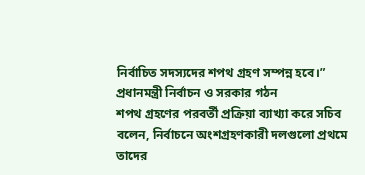নির্বাচিত সদস্যদের শপথ গ্রহণ সম্পন্ন হবে।”
প্রধানমন্ত্রী নির্বাচন ও সরকার গঠন
শপথ গ্রহণের পরবর্তী প্রক্রিয়া ব্যাখ্যা করে সচিব বলেন, নির্বাচনে অংশগ্রহণকারী দলগুলো প্রথমে তাদের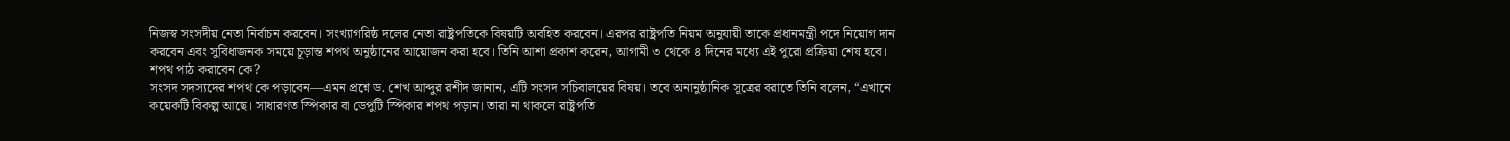নিজস্ব সংসদীয় নেতা নির্বাচন করবেন। সংখ্যাগরিষ্ঠ দলের নেতা রাষ্ট্রপতিকে বিষয়টি অবহিত করবেন। এরপর রাষ্ট্রপতি নিয়ম অনুযায়ী তাকে প্রধানমন্ত্রী পদে নিয়োগ দান করবেন এবং সুবিধাজনক সময়ে চূড়ান্ত শপথ অনুষ্ঠানের আয়োজন করা হবে। তিনি আশা প্রকাশ করেন, আগামী ৩ থেকে ৪ দিনের মধ্যে এই পুরো প্রক্রিয়া শেষ হবে।
শপথ পাঠ করাবেন কে?
সংসদ সদস্যদের শপথ কে পড়াবেন—এমন প্রশ্নে ড. শেখ আব্দুর রশীদ জানান, এটি সংসদ সচিবালয়ের বিষয়। তবে অনানুষ্ঠানিক সূত্রের বরাতে তিনি বলেন, “এখানে কয়েকটি বিকল্প আছে। সাধারণত স্পিকার বা ডেপুটি স্পিকার শপথ পড়ান। তারা না থাকলে রাষ্ট্রপতি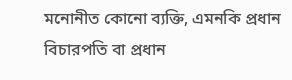মনোনীত কোনো ব্যক্তি, এমনকি প্রধান বিচারপতি বা প্রধান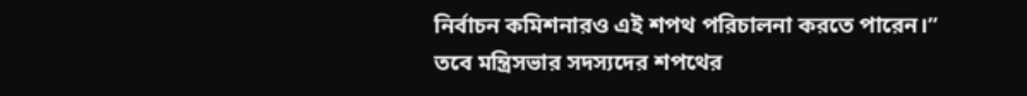নির্বাচন কমিশনারও এই শপথ পরিচালনা করতে পারেন।”
তবে মন্ত্রিসভার সদস্যদের শপথের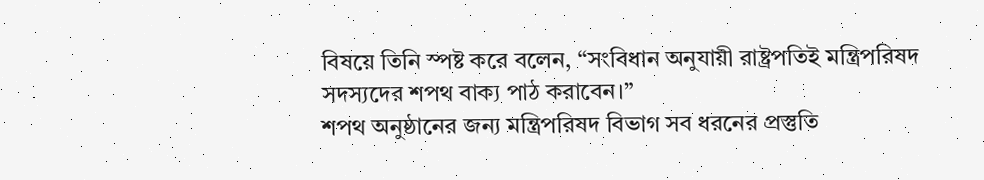বিষয়ে তিনি স্পষ্ট করে বলেন, “সংবিধান অনুযায়ী রাষ্ট্রপতিই মন্ত্রিপরিষদ সদস্যদের শপথ বাক্য পাঠ করাবেন।”
শপথ অনুষ্ঠানের জন্য মন্ত্রিপরিষদ বিভাগ সব ধরনের প্রস্তুতি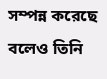সম্পন্ন করেছে বলেও তিনি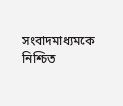সংবাদমাধ্যমকে নিশ্চিত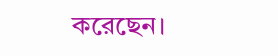করেছেন।